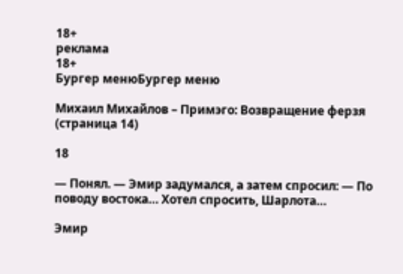18+
реклама
18+
Бургер менюБургер меню

Михаил Михайлов – Примэго: Возвращение ферзя (страница 14)

18

— Понял. — Эмир задумался, а затем спросил: — По поводу востока… Хотел спросить, Шарлота…

Эмир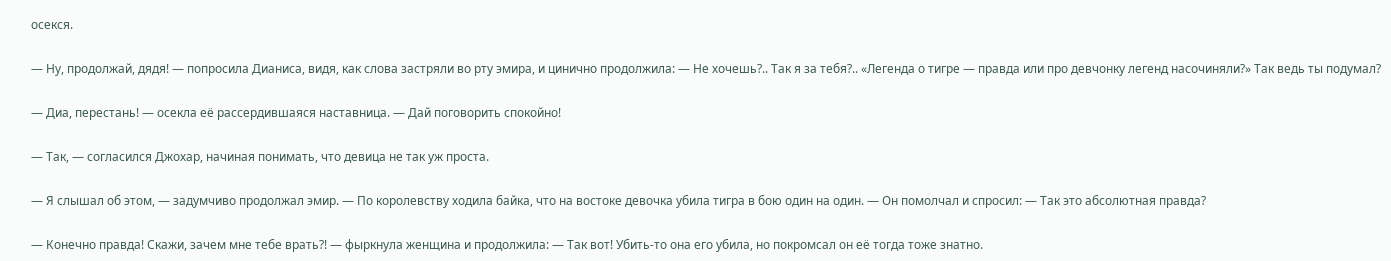осекся.

— Ну, продолжай, дядя! — попросила Дианиса, видя, как слова застряли во рту эмира, и цинично продолжила: — Не хочешь?.. Так я за тебя?.. «Легенда о тигре — правда или про девчонку легенд насочиняли?» Так ведь ты подумал?

— Диа, перестань! — осекла её рассердившаяся наставница. — Дай поговорить спокойно!

— Так, — согласился Джохар, начиная понимать, что девица не так уж проста.

— Я слышал об этом, — задумчиво продолжал эмир. — По королевству ходила байка, что на востоке девочка убила тигра в бою один на один. — Он помолчал и спросил: — Так это абсолютная правда?

— Конечно правда! Скажи, зачем мне тебе врать?! — фыркнула женщина и продолжила: — Так вот! Убить-то она его убила, но покромсал он её тогда тоже знатно.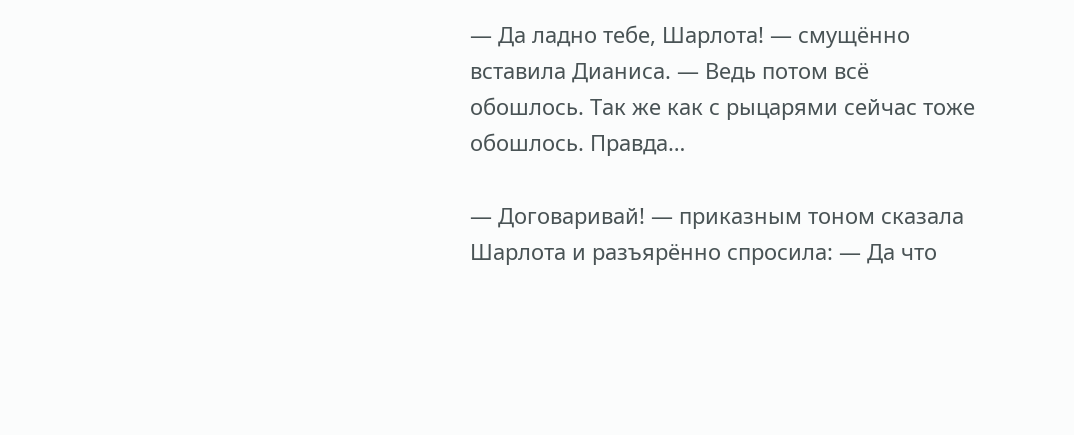— Да ладно тебе, Шарлота! — смущённо вставила Дианиса. — Ведь потом всё обошлось. Так же как с рыцарями сейчас тоже обошлось. Правда…

— Договаривай! — приказным тоном сказала Шарлота и разъярённо спросила: — Да что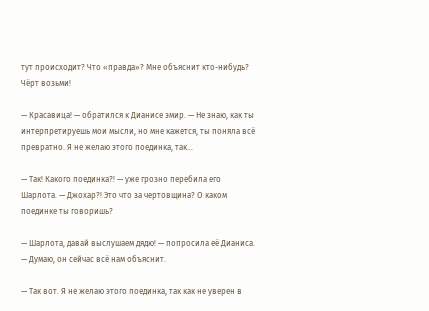тут происходит? Что «правда»? Мне объяснит кто-нибудь? Чёрт возьми!

— Красавица! — обратился к Дианисе эмир. — Не знаю, как ты интерпретируешь мои мысли, но мне кажется, ты поняла всё превратно. Я не желаю этого поединка, так…

— Так! Какого поединка?! — уже грозно перебила его Шарлота. — Джохар?! Это что за чертовщина? О каком поединке ты говоришь?

— Шарлота, давай выслушаем дядю! — попросила её Дианиса. — Думаю, он сейчас всё нам объяснит.

— Так вот. Я не желаю этого поединка, так как не уверен в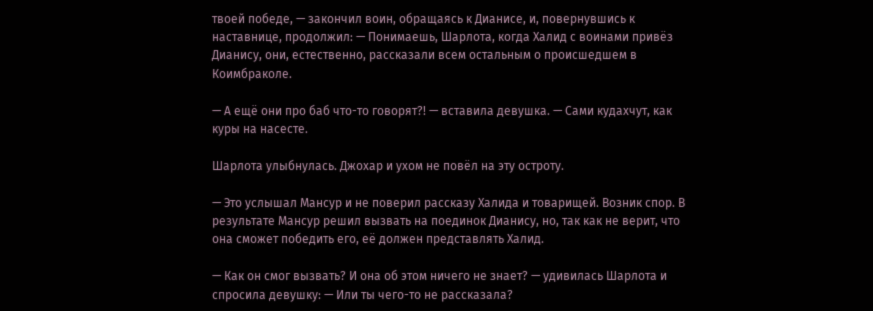твоей победе, — закончил воин, обращаясь к Дианисе, и, повернувшись к наставнице, продолжил: — Понимаешь, Шарлота, когда Халид с воинами привёз Дианису, они, естественно, рассказали всем остальным о происшедшем в Коимбраколе.

— А ещё они про баб что-то говорят?! — вставила девушка. — Сами кудахчут, как куры на насесте.

Шарлота улыбнулась. Джохар и ухом не повёл на эту остроту.

— Это услышал Мансур и не поверил рассказу Халида и товарищей. Возник спор. В результате Мансур решил вызвать на поединок Дианису, но, так как не верит, что она сможет победить его, её должен представлять Халид.

— Как он смог вызвать? И она об этом ничего не знает? — удивилась Шарлота и спросила девушку: — Или ты чего-то не рассказала?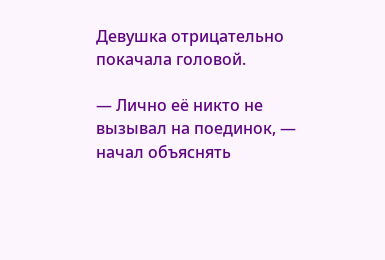Девушка отрицательно покачала головой.

— Лично её никто не вызывал на поединок, — начал объяснять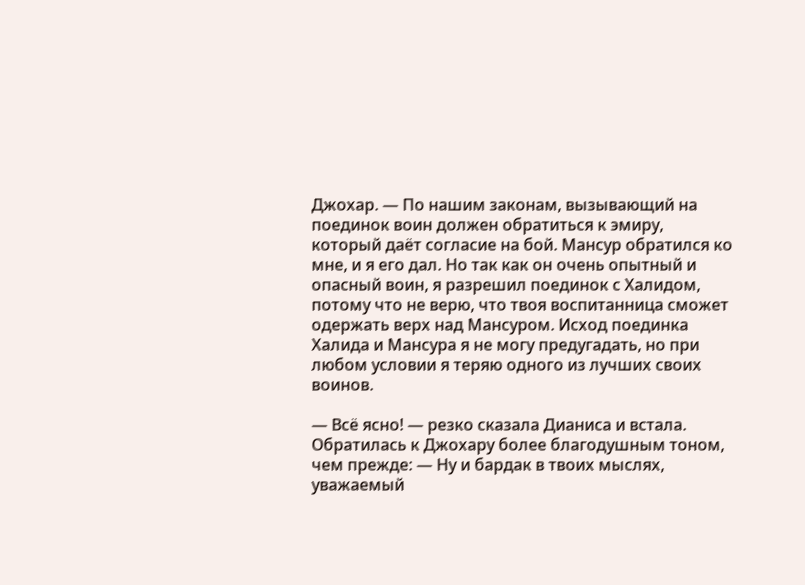Джохар. — По нашим законам, вызывающий на поединок воин должен обратиться к эмиру, который даёт согласие на бой. Мансур обратился ко мне, и я его дал. Но так как он очень опытный и опасный воин, я разрешил поединок с Халидом, потому что не верю, что твоя воспитанница сможет одержать верх над Мансуром. Исход поединка Халида и Мансура я не могу предугадать, но при любом условии я теряю одного из лучших своих воинов.

— Всё ясно! — резко сказала Дианиса и встала. Обратилась к Джохару более благодушным тоном, чем прежде: — Ну и бардак в твоих мыслях, уважаемый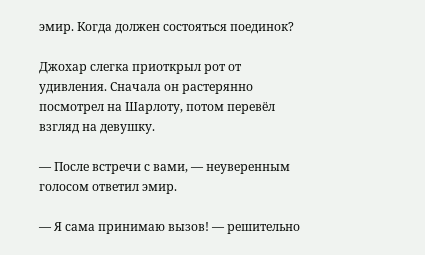эмир. Когда должен состояться поединок?

Джохар слегка приоткрыл рот от удивления. Сначала он растерянно посмотрел на Шарлоту, потом перевёл взгляд на девушку.

— После встречи с вами, — неуверенным голосом ответил эмир.

— Я сама принимаю вызов! — решительно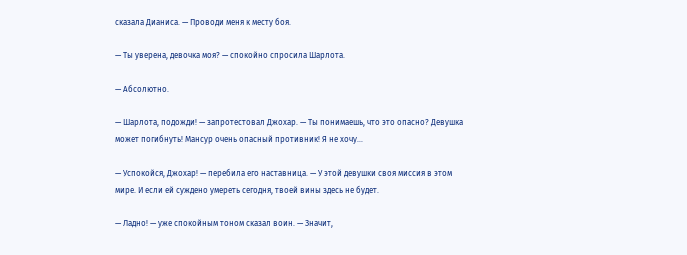сказала Дианиса. — Проводи меня к месту боя.

— Ты уверена, девочка моя? — спокойно спросила Шарлота.

— Абсолютно.

— Шарлота, подожди! — запротестовал Джохар. — Ты понимаешь, что это опасно? Девушка может погибнуть! Мансур очень опасный противник! Я не хочу…

— Успокойся, Джохар! — перебила его наставница. — У этой девушки своя миссия в этом мире. И если ей суждено умереть сегодня, твоей вины здесь не будет.

— Ладно! — уже спокойным тоном сказал воин. — Значит,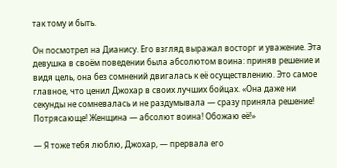так тому и быть.

Он посмотрел на Дианису. Его взгляд выражал восторг и уважение. Эта девушка в своём поведении была абсолютом воина: приняв решение и видя цель, она без сомнений двигалась к её осуществлению. Это самое главное, что ценил Джохар в своих лучших бойцах. «Она даже ни секунды не сомневалась и не раздумывала — сразу приняла решение! Потрясающе! Женщина — абсолют воина! Обожаю её!»

— Я тоже тебя люблю, Джохар, — прервала его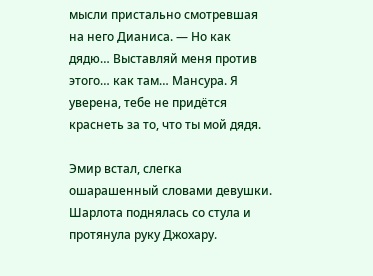мысли пристально смотревшая на него Дианиса. — Но как дядю… Выставляй меня против этого… как там… Мансура. Я уверена, тебе не придётся краснеть за то, что ты мой дядя.

Эмир встал, слегка ошарашенный словами девушки. Шарлота поднялась со стула и протянула руку Джохару.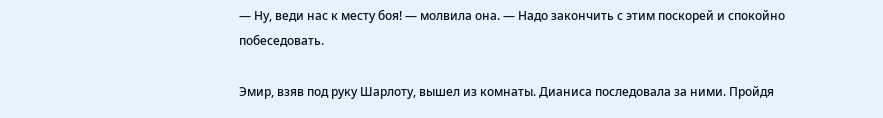— Ну, веди нас к месту боя! — молвила она. — Надо закончить с этим поскорей и спокойно побеседовать.

Эмир, взяв под руку Шарлоту, вышел из комнаты. Дианиса последовала за ними. Пройдя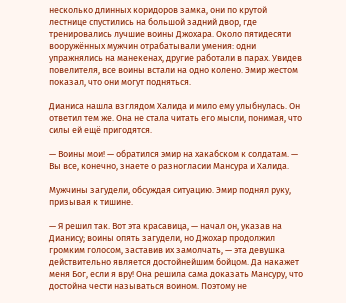несколько длинных коридоров замка, они по крутой лестнице спустились на большой задний двор, где тренировались лучшие воины Джохара. Около пятидесяти вооружённых мужчин отрабатывали умения: одни упражнялись на манекенах, другие работали в парах. Увидев повелителя, все воины встали на одно колено. Эмир жестом показал, что они могут подняться.

Дианиса нашла взглядом Халида и мило ему улыбнулась. Он ответил тем же. Она не стала читать его мысли, понимая, что силы ей ещё пригодятся.

— Воины мои! — обратился эмир на хакабском к солдатам. — Вы все, конечно, знаете о разногласии Мансура и Халида.

Мужчины загудели, обсуждая ситуацию. Эмир поднял руку, призывая к тишине.

— Я решил так. Вот эта красавица, — начал он, указав на Дианису; воины опять загудели, но Джохар продолжил громким голосом, заставив их замолчать, — эта девушка действительно является достойнейшим бойцом. Да накажет меня Бог, если я вру! Она решила сама доказать Мансуру, что достойна чести называться воином. Поэтому не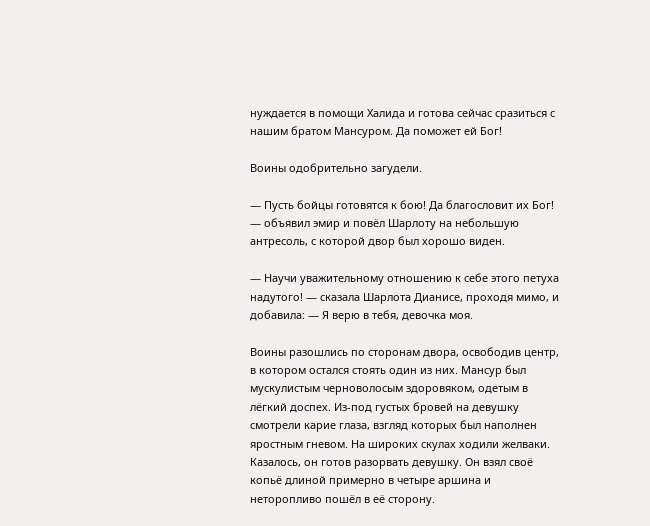нуждается в помощи Халида и готова сейчас сразиться с нашим братом Мансуром. Да поможет ей Бог!

Воины одобрительно загудели.

— Пусть бойцы готовятся к бою! Да благословит их Бог! — объявил эмир и повёл Шарлоту на небольшую антресоль, с которой двор был хорошо виден.

— Научи уважительному отношению к себе этого петуха надутого! — сказала Шарлота Дианисе, проходя мимо, и добавила: — Я верю в тебя, девочка моя.

Воины разошлись по сторонам двора, освободив центр, в котором остался стоять один из них. Мансур был мускулистым черноволосым здоровяком, одетым в лёгкий доспех. Из-под густых бровей на девушку смотрели карие глаза, взгляд которых был наполнен яростным гневом. На широких скулах ходили желваки. Казалось, он готов разорвать девушку. Он взял своё копьё длиной примерно в четыре аршина и неторопливо пошёл в её сторону.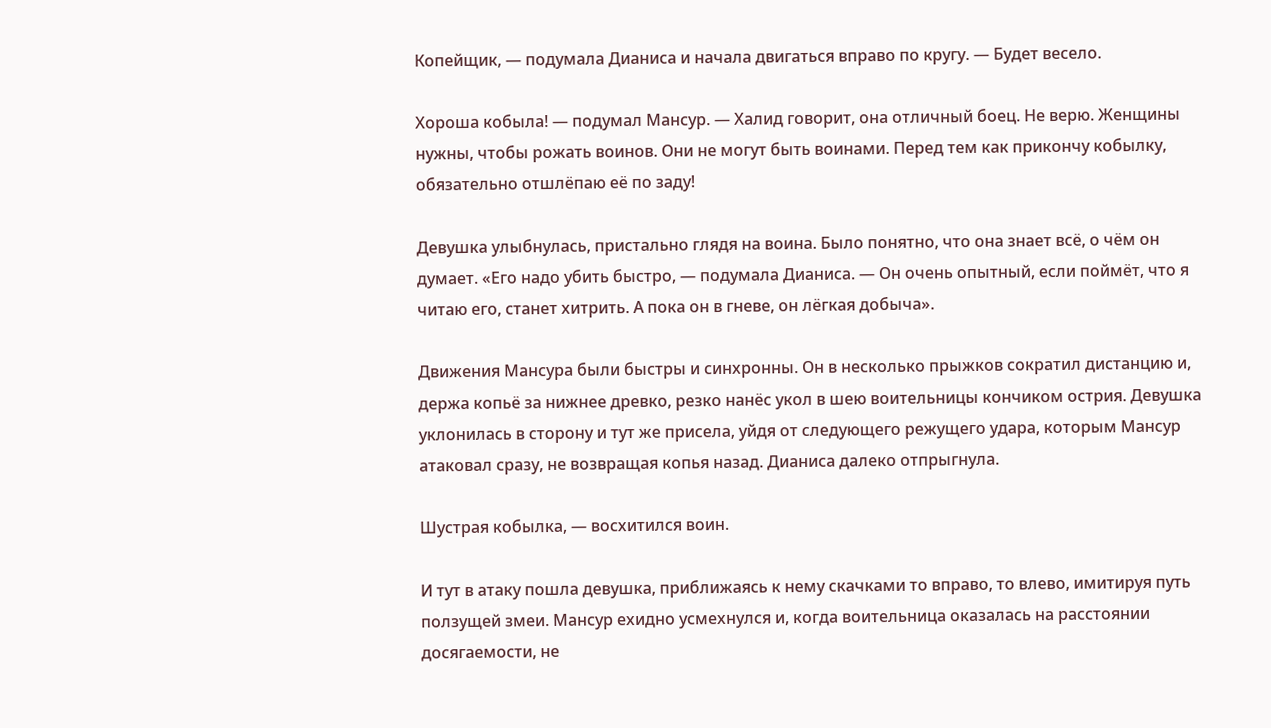Копейщик, — подумала Дианиса и начала двигаться вправо по кругу. — Будет весело.

Хороша кобыла! — подумал Мансур. — Халид говорит, она отличный боец. Не верю. Женщины нужны, чтобы рожать воинов. Они не могут быть воинами. Перед тем как прикончу кобылку, обязательно отшлёпаю её по заду!

Девушка улыбнулась, пристально глядя на воина. Было понятно, что она знает всё, о чём он думает. «Его надо убить быстро, — подумала Дианиса. — Он очень опытный, если поймёт, что я читаю его, станет хитрить. А пока он в гневе, он лёгкая добыча».

Движения Мансура были быстры и синхронны. Он в несколько прыжков сократил дистанцию и, держа копьё за нижнее древко, резко нанёс укол в шею воительницы кончиком острия. Девушка уклонилась в сторону и тут же присела, уйдя от следующего режущего удара, которым Мансур атаковал сразу, не возвращая копья назад. Дианиса далеко отпрыгнула.

Шустрая кобылка, — восхитился воин.

И тут в атаку пошла девушка, приближаясь к нему скачками то вправо, то влево, имитируя путь ползущей змеи. Мансур ехидно усмехнулся и, когда воительница оказалась на расстоянии досягаемости, не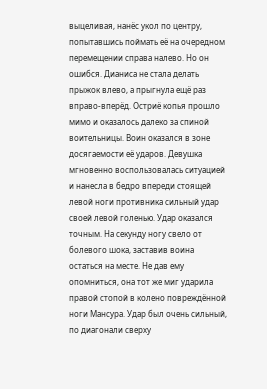выцеливая, нанёс укол по центру, попытавшись поймать её на очередном перемещении справа налево. Но он ошибся. Дианиса не стала делать прыжок влево, а прыгнула ещё раз вправо-вперёд. Остриё копья прошло мимо и оказалось далеко за спиной воительницы. Воин оказался в зоне досягаемости её ударов. Девушка мгновенно воспользовалась ситуацией и нанесла в бедро впереди стоящей левой ноги противника сильный удар своей левой голенью. Удар оказался точным. На секунду ногу свело от болевого шока, заставив воина остаться на месте. Не дав ему опомниться, она тот же миг ударила правой стопой в колено повреждённой ноги Мансура. Удар был очень сильный, по диагонали сверху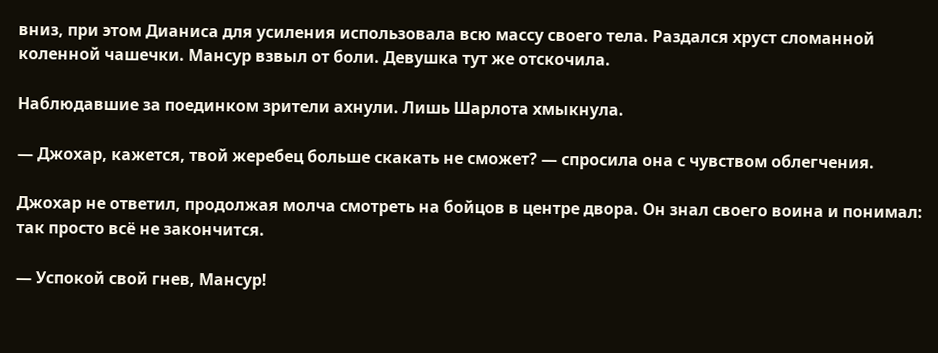вниз, при этом Дианиса для усиления использовала всю массу своего тела. Раздался хруст сломанной коленной чашечки. Мансур взвыл от боли. Девушка тут же отскочила.

Наблюдавшие за поединком зрители ахнули. Лишь Шарлота хмыкнула.

— Джохар, кажется, твой жеребец больше скакать не сможет? — спросила она с чувством облегчения.

Джохар не ответил, продолжая молча смотреть на бойцов в центре двора. Он знал своего воина и понимал: так просто всё не закончится.

— Успокой свой гнев, Мансур!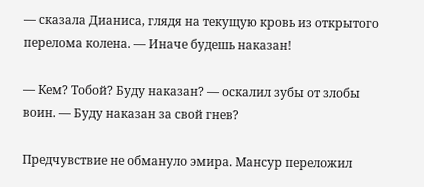— сказала Дианиса, глядя на текущую кровь из открытого перелома колена. — Иначе будешь наказан!

— Кем? Тобой? Буду наказан? — оскалил зубы от злобы воин. — Буду наказан за свой гнев?

Предчувствие не обмануло эмира. Мансур переложил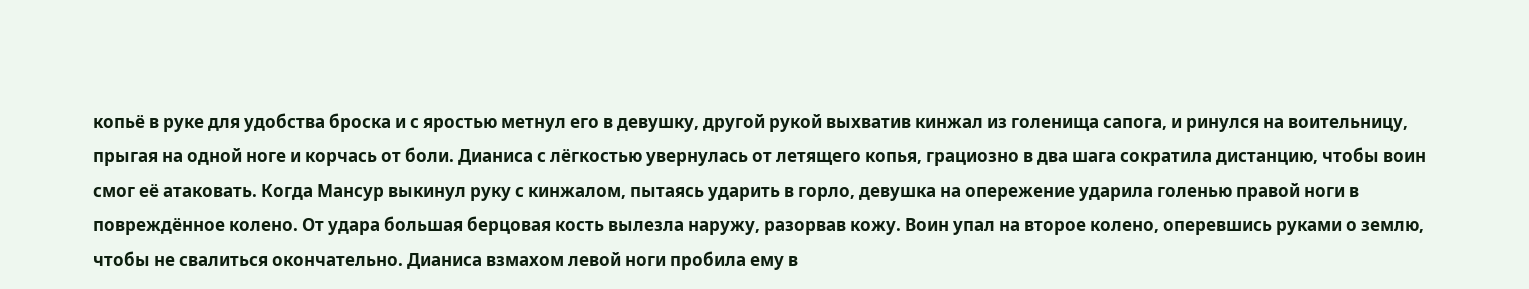копьё в руке для удобства броска и с яростью метнул его в девушку, другой рукой выхватив кинжал из голенища сапога, и ринулся на воительницу, прыгая на одной ноге и корчась от боли. Дианиса с лёгкостью увернулась от летящего копья, грациозно в два шага сократила дистанцию, чтобы воин смог её атаковать. Когда Мансур выкинул руку с кинжалом, пытаясь ударить в горло, девушка на опережение ударила голенью правой ноги в повреждённое колено. От удара большая берцовая кость вылезла наружу, разорвав кожу. Воин упал на второе колено, оперевшись руками о землю, чтобы не свалиться окончательно. Дианиса взмахом левой ноги пробила ему в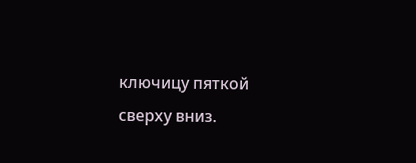ключицу пяткой сверху вниз.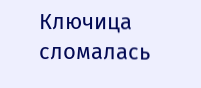Ключица сломалась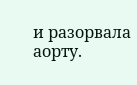и разорвала аорту.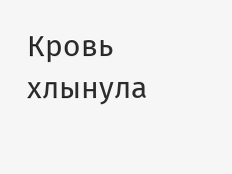Кровь хлынула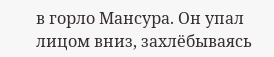в горло Мансура. Он упал лицом вниз, захлёбываясь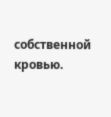собственной кровью.